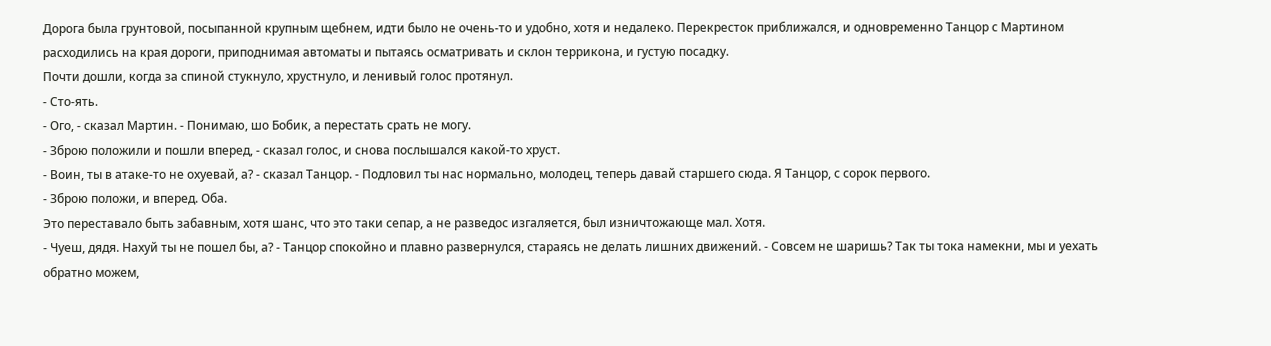Дорога была грунтовой, посыпанной крупным щебнем, идти было не очень-то и удобно, хотя и недалеко. Перекресток приближался, и одновременно Танцор с Мартином расходились на края дороги, приподнимая автоматы и пытаясь осматривать и склон террикона, и густую посадку.
Почти дошли, когда за спиной стукнуло, хрустнуло, и ленивый голос протянул.
- Сто-ять.
- Ого, - сказал Мартин. - Понимаю, шо Бобик, а перестать срать не могу.
- Зброю положили и пошли вперед, - сказал голос, и снова послышался какой-то хруст.
- Воин, ты в атаке-то не охуевай, а? - сказал Танцор. - Подловил ты нас нормально, молодец, теперь давай старшего сюда. Я Танцор, с сорок первого.
- Зброю положи, и вперед. Оба.
Это переставало быть забавным, хотя шанс, что это таки сепар, а не разведос изгаляется, был изничтожающе мал. Хотя.
- Чуеш, дядя. Нахуй ты не пошел бы, а? - Танцор спокойно и плавно развернулся, стараясь не делать лишних движений. - Совсем не шаришь? Так ты тока намекни, мы и уехать обратно можем,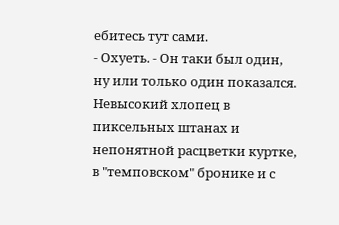ебитесь тут сами.
- Охуеть. - Он таки был один, ну или только один показался. Невысокий хлопец в пиксельных штанах и непонятной расцветки куртке, в "темповском" бронике и с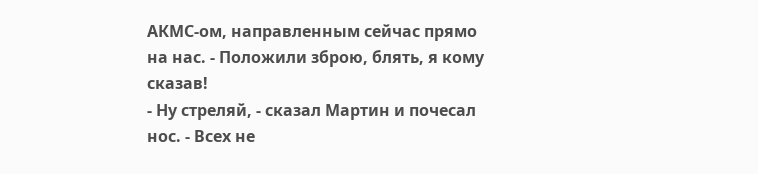АКМС-ом, направленным сейчас прямо на нас. - Положили зброю, блять, я кому сказав!
- Ну стреляй, - сказал Мартин и почесал нос. - Всех не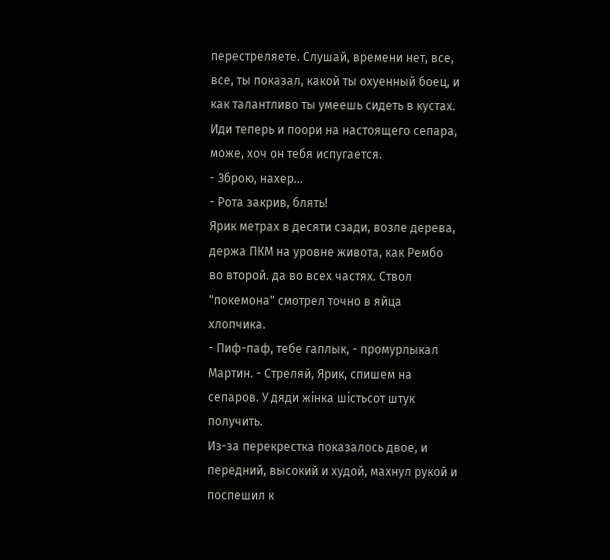перестреляете. Слушай, времени нет, все, все, ты показал, какой ты охуенный боец, и как талантливо ты умеешь сидеть в кустах. Иди теперь и поори на настоящего сепара, може, хоч он тебя испугается.
- Зброю, нахер...
- Рота закрив, блять!
Ярик метрах в десяти сзади, возле дерева, держа ПКМ на уровне живота, как Рембо во второй. да во всех частях. Ствол "покемона" смотрел точно в яйца хлопчика.
- Пиф-паф, тебе гаплык, - промурлыкал Мартин. - Стреляй, Ярик, спишем на сепаров. У дяди жінка шістьсот штук получить.
Из-за перекрестка показалось двое, и передний, высокий и худой, махнул рукой и поспешил к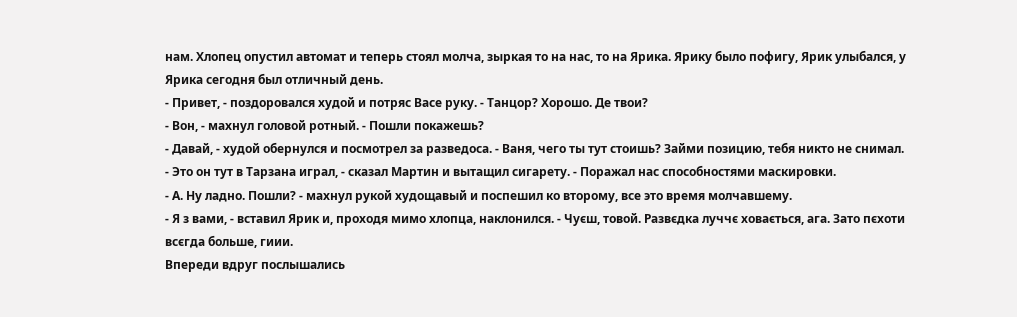нам. Хлопец опустил автомат и теперь стоял молча, зыркая то на нас, то на Ярика. Ярику было пофигу, Ярик улыбался, у Ярика сегодня был отличный день.
- Привет, - поздоровался худой и потряс Васе руку. - Танцор? Хорошо. Де твои?
- Вон, - махнул головой ротный. - Пошли покажешь?
- Давай, - худой обернулся и посмотрел за разведоса. - Ваня, чего ты тут стоишь? Займи позицию, тебя никто не снимал.
- Это он тут в Тарзана играл, - сказал Мартин и вытащил сигарету. - Поражал нас способностями маскировки.
- А. Ну ладно. Пошли? - махнул рукой худощавый и поспешил ко второму, все это время молчавшему.
- Я з вами, - вставил Ярик и, проходя мимо хлопца, наклонился. - Чуєш, товой. Развєдка луччє ховається, ага. Зато пєхоти всєгда больше, гиии.
Впереди вдруг послышались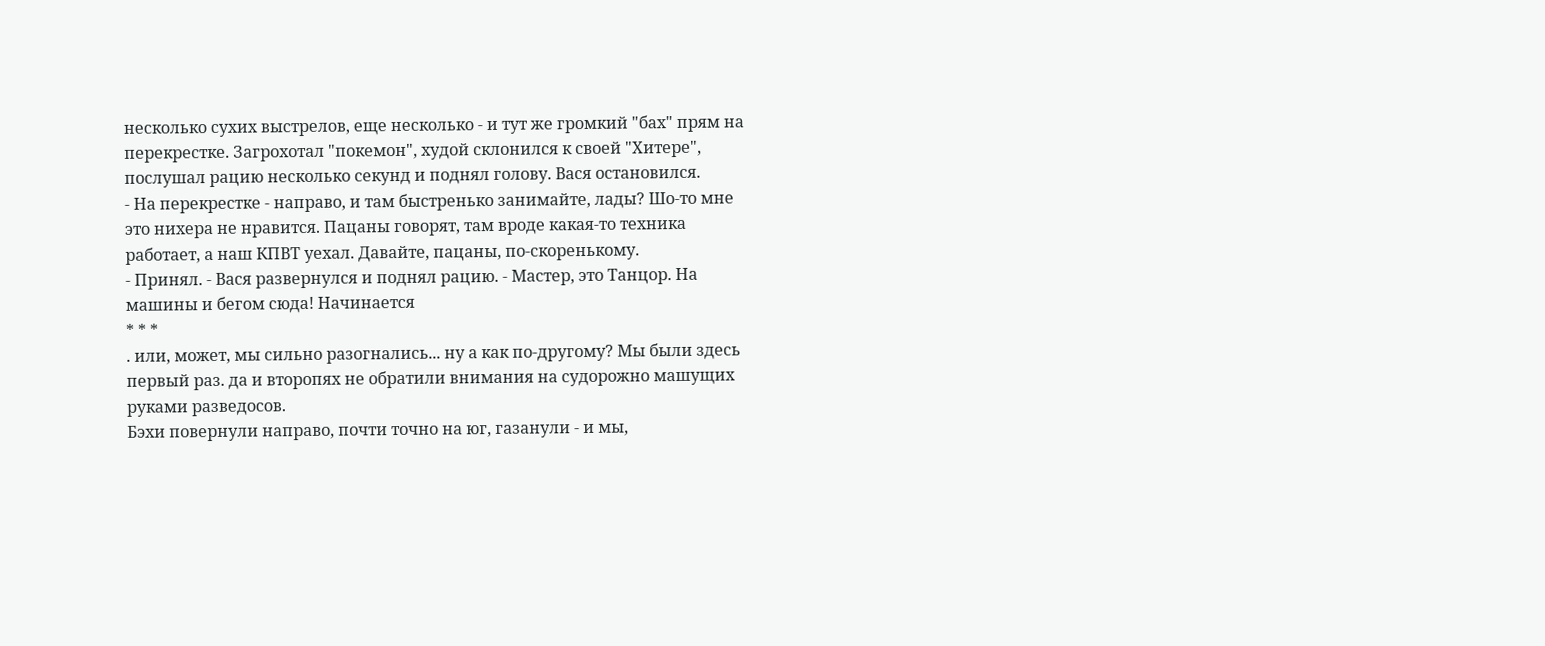несколько сухих выстрелов, еще несколько - и тут же громкий "бах" прям на перекрестке. Загрохотал "покемон", худой склонился к своей "Хитере", послушал рацию несколько секунд и поднял голову. Вася остановился.
- На перекрестке - направо, и там быстренько занимайте, лады? Шо-то мне это нихера не нравится. Пацаны говорят, там вроде какая-то техника работает, а наш КПВТ уехал. Давайте, пацаны, по-скоренькому.
- Принял. - Вася развернулся и поднял рацию. - Мастер, это Танцор. На машины и бегом сюда! Начинается
* * *
. или, может, мы сильно разогнались... ну а как по-другому? Мы были здесь первый раз. да и второпях не обратили внимания на судорожно машущих руками разведосов.
Бэхи повернули направо, почти точно на юг, газанули - и мы,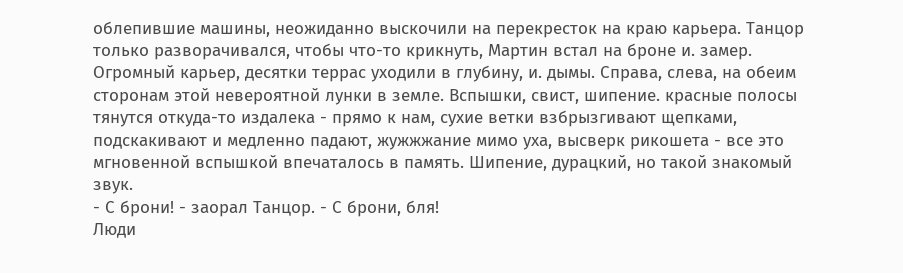облепившие машины, неожиданно выскочили на перекресток на краю карьера. Танцор только разворачивался, чтобы что-то крикнуть, Мартин встал на броне и. замер.
Огромный карьер, десятки террас уходили в глубину, и. дымы. Справа, слева, на обеим сторонам этой невероятной лунки в земле. Вспышки, свист, шипение. красные полосы тянутся откуда-то издалека - прямо к нам, сухие ветки взбрызгивают щепками, подскакивают и медленно падают, жужжжание мимо уха, высверк рикошета - все это мгновенной вспышкой впечаталось в память. Шипение, дурацкий, но такой знакомый звук.
- С брони! - заорал Танцор. - С брони, бля!
Люди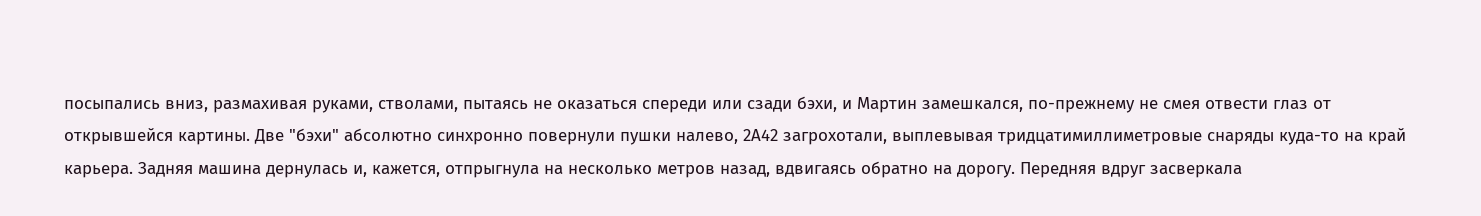посыпались вниз, размахивая руками, стволами, пытаясь не оказаться спереди или сзади бэхи, и Мартин замешкался, по-прежнему не смея отвести глаз от открывшейся картины. Две "бэхи" абсолютно синхронно повернули пушки налево, 2А42 загрохотали, выплевывая тридцатимиллиметровые снаряды куда-то на край карьера. Задняя машина дернулась и, кажется, отпрыгнула на несколько метров назад, вдвигаясь обратно на дорогу. Передняя вдруг засверкала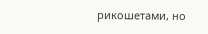рикошетами, но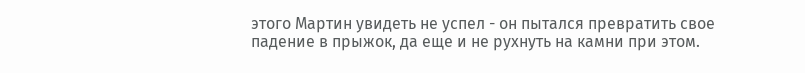этого Мартин увидеть не успел - он пытался превратить свое падение в прыжок, да еще и не рухнуть на камни при этом.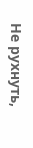Не рухнуть,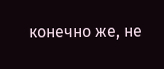конечно же, не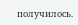получилось.